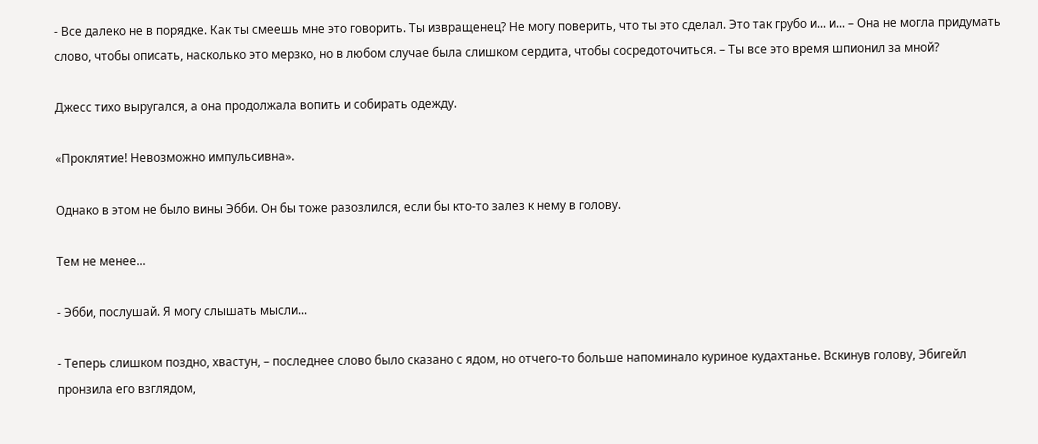- Все далеко не в порядке. Как ты смеешь мне это говорить. Ты извращенец? Не могу поверить, что ты это сделал. Это так грубо и... и... – Она не могла придумать слово, чтобы описать, насколько это мерзко, но в любом случае была слишком сердита, чтобы сосредоточиться. – Ты все это время шпионил за мной?

Джесс тихо выругался, а она продолжала вопить и собирать одежду.

«Проклятие! Невозможно импульсивна».

Однако в этом не было вины Эбби. Он бы тоже разозлился, если бы кто-то залез к нему в голову.

Тем не менее...

- Эбби, послушай. Я могу слышать мысли...

- Теперь слишком поздно, хвастун, – последнее слово было сказано с ядом, но отчего-то больше напоминало куриное кудахтанье. Вскинув голову, Эбигейл пронзила его взглядом,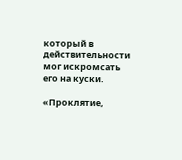который в действительности мог искромсать его на куски.

«Проклятие,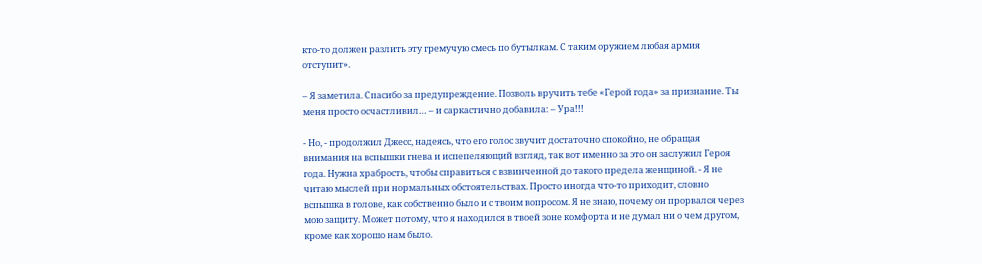кто-то должен разлить эту гремучую смесь по бутылкам. С таким оружием любая армия отступит».

– Я заметила. Спасибо за предупреждение. Позволь вручить тебе «Герой года» за признание. Ты меня просто осчастливил… – и саркастично добавила: – Ура!!!

- Но, - продолжил Джесс, надеясь, что его голос звучит достаточно спокойно, не обращая внимания на вспышки гнева и испепеляющий взгляд, так вот именно за это он заслужил Героя года. Нужна храбрость, чтобы справиться с взвинченной до такого предела женщиной. - Я не читаю мыслей при нормальных обстоятельствах. Просто иногда что-то приходит, словно вспышка в голове, как собственно было и с твоим вопросом. Я не знаю, почему он прорвался через мою защиту. Может потому, что я находился в твоей зоне комфорта и не думал ни о чем другом, кроме как хорошо нам было.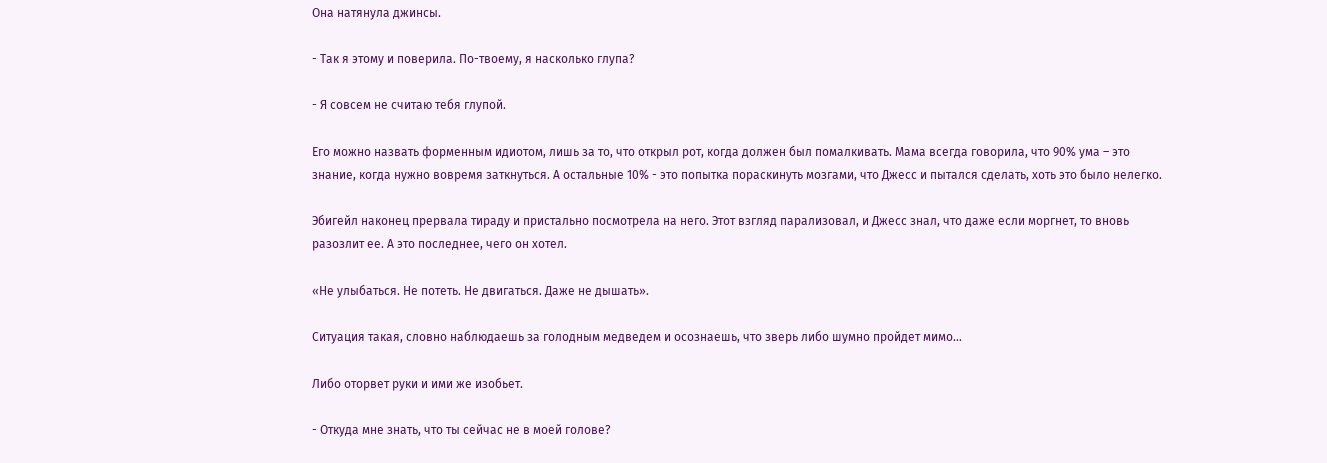Она натянула джинсы.

- Так я этому и поверила. По-твоему, я насколько глупа?

- Я совсем не считаю тебя глупой.

Его можно назвать форменным идиотом, лишь за то, что открыл рот, когда должен был помалкивать. Мама всегда говорила, что 90% ума – это знание, когда нужно вовремя заткнуться. А остальные 10% - это попытка пораскинуть мозгами, что Джесс и пытался сделать, хоть это было нелегко.

Эбигейл наконец прервала тираду и пристально посмотрела на него. Этот взгляд парализовал, и Джесс знал, что даже если моргнет, то вновь разозлит ее. А это последнее, чего он хотел.

«Не улыбаться. Не потеть. Не двигаться. Даже не дышать».

Ситуация такая, словно наблюдаешь за голодным медведем и осознаешь, что зверь либо шумно пройдет мимо...

Либо оторвет руки и ими же изобьет.

- Откуда мне знать, что ты сейчас не в моей голове?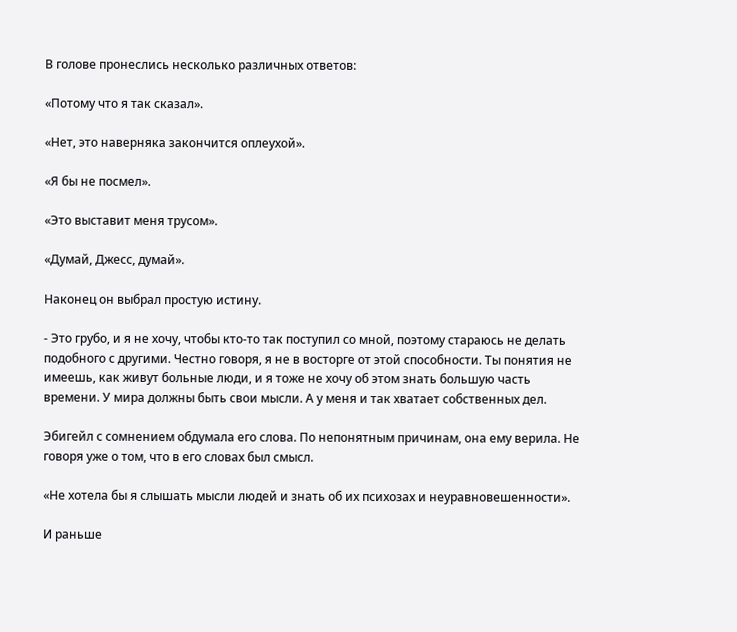В голове пронеслись несколько различных ответов:

«Потому что я так сказал».

«Нет, это наверняка закончится оплеухой».

«Я бы не посмел».

«Это выставит меня трусом».

«Думай, Джесс, думай».

Наконец он выбрал простую истину.

- Это грубо, и я не хочу, чтобы кто-то так поступил со мной, поэтому стараюсь не делать подобного с другими. Честно говоря, я не в восторге от этой способности. Ты понятия не имеешь, как живут больные люди, и я тоже не хочу об этом знать большую часть времени. У мира должны быть свои мысли. А у меня и так хватает собственных дел.

Эбигейл с сомнением обдумала его слова. По непонятным причинам, она ему верила. Не говоря уже о том, что в его словах был смысл.

«Не хотела бы я слышать мысли людей и знать об их психозах и неуравновешенности».

И раньше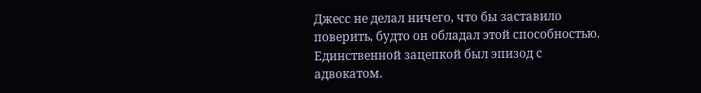Джесс не делал ничего, что бы заставило поверить, будто он обладал этой способностью. Единственной зацепкой был эпизод с адвокатом.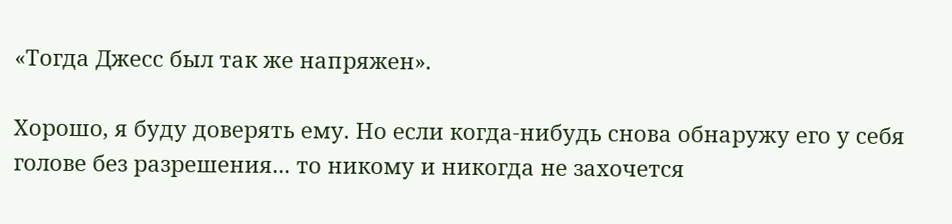«Тогда Джесс был так же напряжен».

Хорошо, я буду доверять ему. Но если когда-нибудь снова обнаружу его у себя голове без разрешения... то никому и никогда не захочется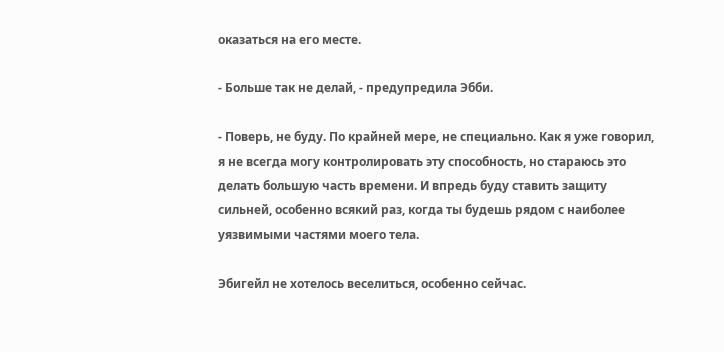оказаться на его месте.

- Больше так не делай, - предупредила Эбби.

- Поверь, не буду. По крайней мере, не специально. Как я уже говорил, я не всегда могу контролировать эту способность, но стараюсь это делать большую часть времени. И впредь буду ставить защиту сильней, особенно всякий раз, когда ты будешь рядом с наиболее уязвимыми частями моего тела.

Эбигейл не хотелось веселиться, особенно сейчас.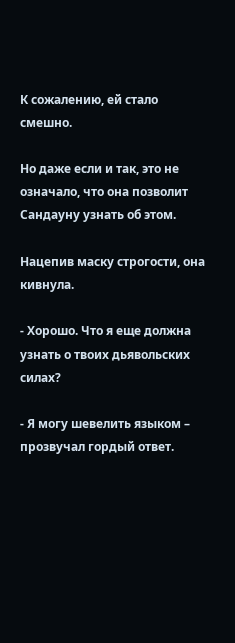К сожалению, ей стало смешно.

Но даже если и так, это не означало, что она позволит Сандауну узнать об этом.

Нацепив маску строгости, она кивнула.

- Хорошо. Что я еще должна узнать о твоих дьявольских силах?

- Я могу шевелить языком – прозвучал гордый ответ.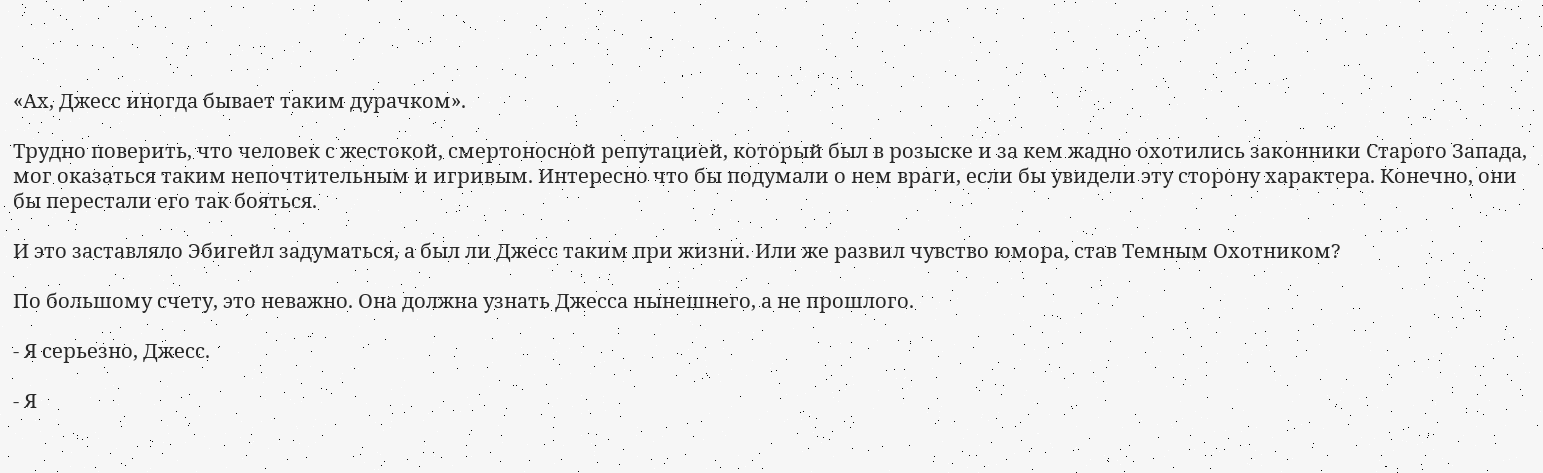«Ах, Джесс иногда бывает таким дурачком».

Трудно поверить, что человек с жестокой, смертоносной репутацией, который был в розыске и за кем жадно охотились законники Старого Запада, мог оказаться таким непочтительным и игривым. Интересно что бы подумали о нем враги, если бы увидели эту сторону характера. Конечно, они бы перестали его так бояться.

И это заставляло Эбигейл задуматься, а был ли Джесс таким при жизни. Или же развил чувство юмора, став Темным Охотником?

По большому счету, это неважно. Она должна узнать Джесса нынешнего, а не прошлого.

- Я серьезно, Джесс.

- Я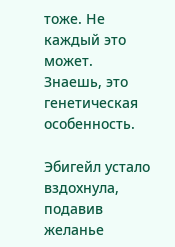тоже. Не каждый это может. Знаешь, это генетическая особенность.

Эбигейл устало вздохнула, подавив желанье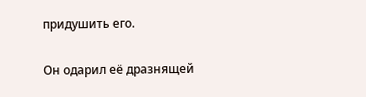придушить его.

Он одарил её дразнящей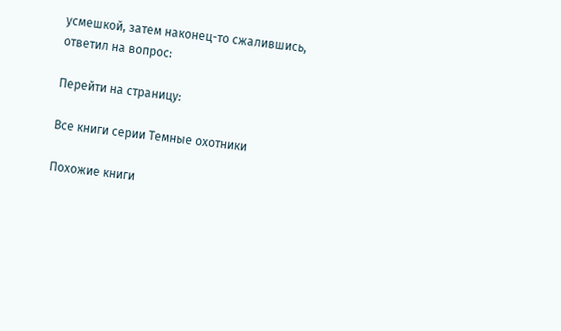усмешкой, затем наконец-то сжалившись, ответил на вопрос:

Перейти на страницу:

Все книги серии Темные охотники

Похожие книги